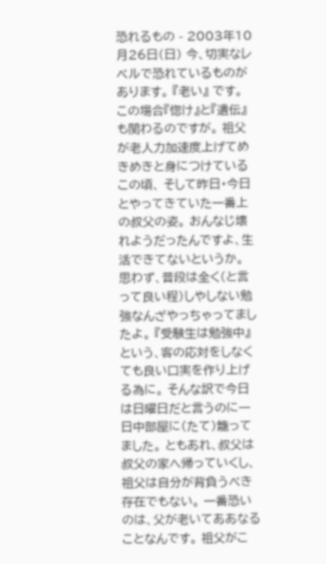恐れるもの - 2003年10月26日(日) 今、切実なレベルで恐れているものがあります。 『老い』 です。 この場合『惚け』と『遺伝』も関わるのですが。 祖父が老人力加速度上げてめきめきと身につけているこの頃、 そして昨日・今日とやってきていた一番上の叔父の姿。 おんなじ壊れようだったんですよ、生活できてないというか。 思わず、普段は全く(と言って良い程)しやしない勉強なんざやっちゃってましたよ。 『受験生は勉強中』という、客の応対をしなくても良い口実を作り上げる為に。 そんな訳で今日は日曜日だと言うのに一日中部屋に(たて)籠ってました。 ともあれ、叔父は叔父の家へ帰っていくし、 祖父は自分が背負うべき存在でもない。 一番恐いのは、父が老いてああなることなんです。 祖父がこ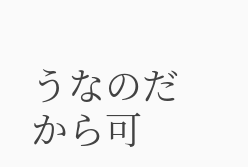うなのだから可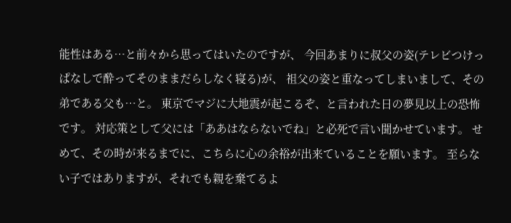能性はある…と前々から思ってはいたのですが、 今回あまりに叔父の姿(テレビつけっぱなしで酔ってそのままだらしなく寝る)が、 祖父の姿と重なってしまいまして、その弟である父も…と。 東京でマジに大地震が起こるぞ、と言われた日の夢見以上の恐怖です。 対応策として父には「ああはならないでね」と必死で言い聞かせています。 せめて、その時が来るまでに、こちらに心の余裕が出来ていることを願います。 至らない子ではありますが、それでも親を棄てるよ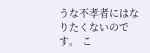うな不孝者にはなりたくないのです。 こ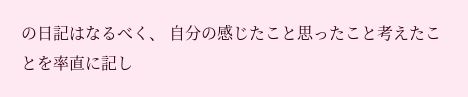の日記はなるべく、 自分の感じたこと思ったこと考えたことを率直に記し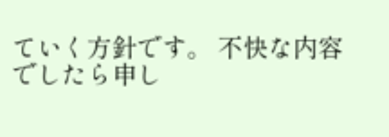ていく方針です。 不快な内容でしたら申し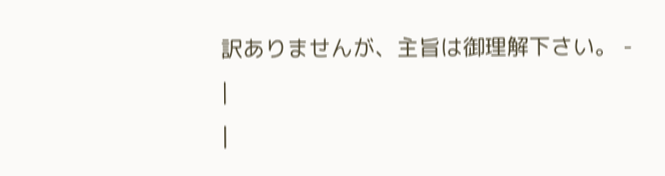訳ありませんが、主旨は御理解下さい。 -
|
|